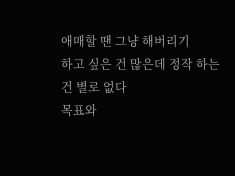애매할 땐 그냥 해버리기
하고 싶은 건 많은데 정작 하는 건 별로 없다
목표와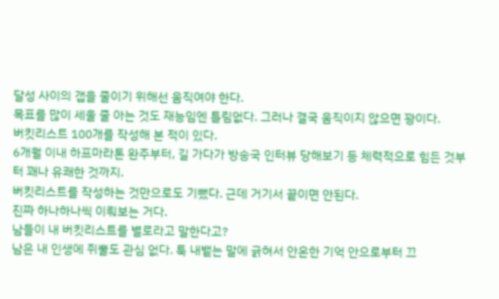달성 사이의 갭을 줄이기 위해선 움직여야 한다.
목표를 많이 세울 줄 아는 것도 재능임엔 틀림없다. 그러나 결국 움직이지 않으면 꽝이다.
버킷리스트 100개를 작성해 본 적이 있다.
6개월 이내 하프마라톤 완주부터, 길 가다가 방송국 인터뷰 당해보기 등 체력적으로 힘든 것부터 꽤나 유쾌한 것까지.
버킷리스트를 작성하는 것만으로도 기뻤다. 근데 거기서 끝이면 안된다.
진짜 하나하나씩 이뤄보는 거다.
남들이 내 버킷리스트를 별로라고 말한다고?
남은 내 인생에 쥐뿔도 관심 없다. 툭 내뱉는 말에 긁혀서 안온한 기억 안으로부터 끄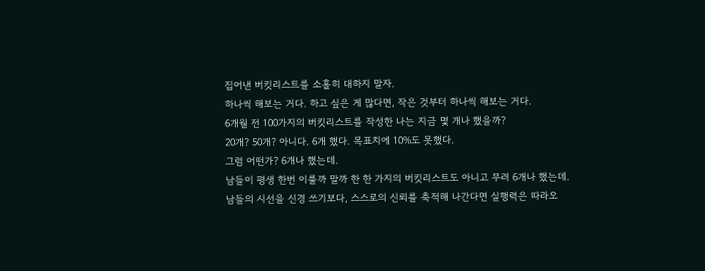집어낸 버킷리스트를 소홀히 대하지 말자.
하나씩 해보는 거다. 하고 싶은 게 많다면, 작은 것부터 하나씩 해보는 거다.
6개월 전 100가지의 버킷리스트를 작성한 나는 지금 몇 개나 했을까?
20개? 50개? 아니다. 6개 했다. 목표치에 10%도 못했다.
그럼 어떤가? 6개나 했는데.
남들이 평생 한번 이룰까 말까 한 한 가지의 버킷리스트도 아니고 무려 6개나 했는데.
남들의 시선을 신경 쓰기보다, 스스로의 신뢰를 축적해 나간다면 실행력은 따라오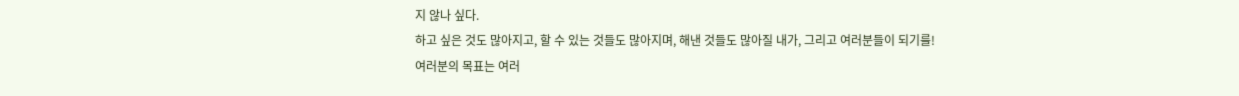지 않나 싶다.
하고 싶은 것도 많아지고, 할 수 있는 것들도 많아지며, 해낸 것들도 많아질 내가, 그리고 여러분들이 되기를!
여러분의 목표는 여러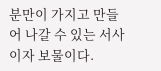분만이 가지고 만들어 나갈 수 있는 서사이자 보물이다.